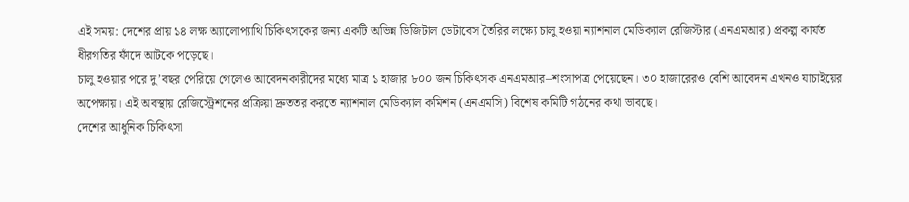এই সময়: দেশের প্রায় ১৪ লক্ষ অ্যালোপ্যাথি চিকিৎসকের জন্য একটি অভিন্ন ডিজিটাল ডেটাবেস তৈরির লক্ষ্যে চালু হওয়া ন্যাশনাল মেডিক্যাল রেজিস্টার (এনএমআর) প্রকল্প কার্যত ধীরগতির ফাঁদে আটকে পড়েছে।
চালু হওয়ার পরে দু’বছর পেরিয়ে গেলেও আবেদনকারীদের মধ্যে মাত্র ১ হাজার ৮০০ জন চিকিৎসক এনএমআর–শংসাপত্র পেয়েছেন। ৩০ হাজারেরও বেশি আবেদন এখনও যাচাইয়ের অপেক্ষায়। এই অবস্থায় রেজিস্ট্রেশনের প্রক্রিয়া দ্রুততর করতে ন্যাশনাল মেডিক্যাল কমিশন (এনএমসি) বিশেষ কমিটি গঠনের কথা ভাবছে।
দেশের আধুনিক চিকিৎসা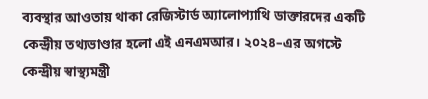ব্যবস্থার আওতায় থাকা রেজিস্টার্ড অ্যালোপ্যাথি ডাক্তারদের একটি কেন্দ্রীয় তথ্যভাণ্ডার হলো এই এনএমআর। ২০২৪–এর অগস্টে কেন্দ্রীয় স্বাস্থ্যমন্ত্রী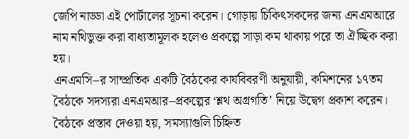জেপি নাড্ডা এই পোর্টালের সূচনা করেন। গোড়ায় চিকিৎসকদের জন্য এনএমআরে নাম নথিভুক্ত করা বাধ্যতামূলক হলেও প্রকল্পে সাড়া কম থাকায় পরে তা ঐচ্ছিক করা হয়।
এনএমসি–র সাম্প্রতিক একটি বৈঠকের কার্যবিবরণী অনুযায়ী, কমিশনের ১৭তম বৈঠকে সদস্যরা এনএমআর–প্রকল্পের ‘শ্লথ অগ্রগতি’ নিয়ে উদ্বেগ প্রকাশ করেন। বৈঠকে প্রস্তাব দেওয়া হয়, সমস্যাগুলি চিহ্নিত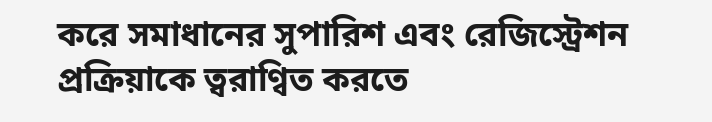করে সমাধানের সুপারিশ এবং রেজিস্ট্রেশন প্রক্রিয়াকে ত্বরাণ্বিত করতে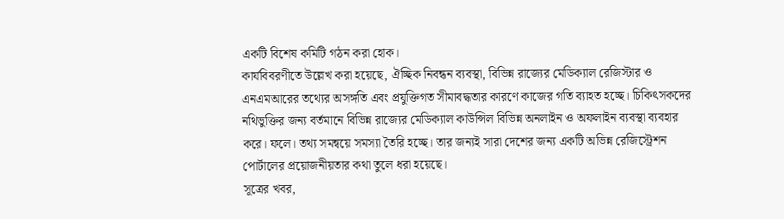একটি বিশেষ কমিটি গঠন করা হোক।
কার্যবিবরণীতে উল্লেখ করা হয়েছে, ঐচ্ছিক নিবন্ধন ব্যবস্থা, বিভিন্ন রাজ্যের মেডিক্যাল রেজিস্টার ও এনএমআরের তথ্যের অসঙ্গতি এবং প্রযুক্তিগত সীমাবদ্ধতার কারণে কাজের গতি ব্যাহত হচ্ছে। চিকিৎসকদের নথিভুক্তির জন্য বর্তমানে বিভিন্ন রাজ্যের মেডিক্যাল কাউন্সিল বিভিন্ন অনলাইন ও অফলাইন ব্যবস্থা ব্যবহার করে। ফলে। তথ্য সমন্বয়ে সমস্যা তৈরি হচ্ছে। তার জন্যই সারা দেশের জন্য একটি অভিন্ন রেজিস্ট্রেশন পোর্টালের প্রয়োজনীয়তার কথা তুলে ধরা হয়েছে।
সূত্রের খবর,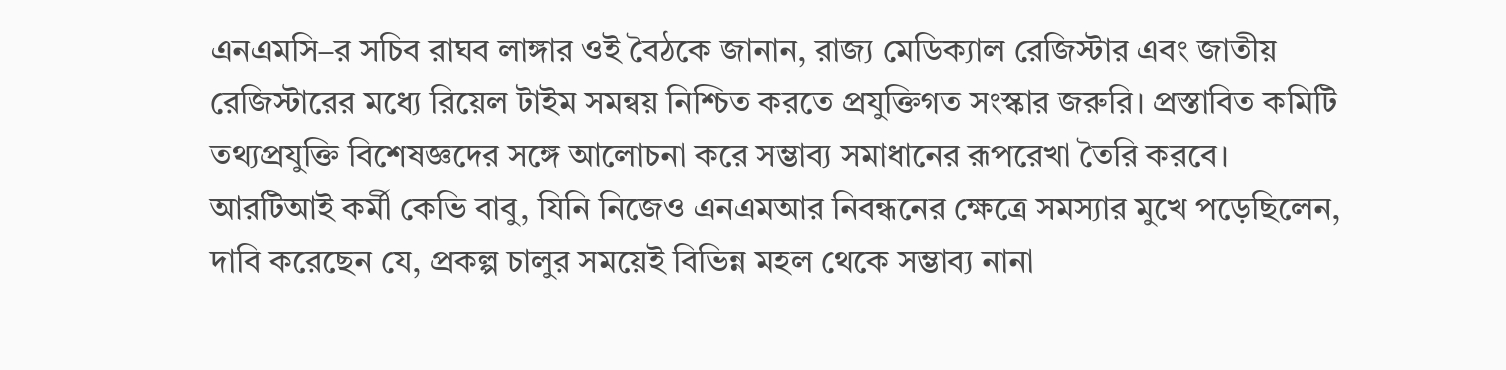এনএমসি–র সচিব রাঘব লাঙ্গার ওই বৈঠকে জানান, রাজ্য মেডিক্যাল রেজিস্টার এবং জাতীয় রেজিস্টারের মধ্যে রিয়েল টাইম সমন্বয় নিশ্চিত করতে প্রযুক্তিগত সংস্কার জরুরি। প্রস্তাবিত কমিটি তথ্যপ্রযুক্তি বিশেষজ্ঞদের সঙ্গে আলোচনা করে সম্ভাব্য সমাধানের রূপরেখা তৈরি করবে।
আরটিআই কর্মী কেভি বাবু, যিনি নিজেও এনএমআর নিবন্ধনের ক্ষেত্রে সমস্যার মুখে পড়েছিলেন, দাবি করেছেন যে, প্রকল্প চালুর সময়েই বিভিন্ন মহল থেকে সম্ভাব্য নানা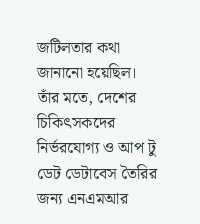জটিলতার কথা জানানো হয়েছিল। তাঁর মতে, দেশের চিকিৎসকদের নির্ভরযোগ্য ও আপ টু ডেট ডেটাবেস তৈরির জন্য এনএমআর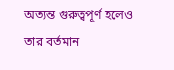অত্যন্ত গুরুত্বপূর্ণ হলেও তার বর্তমান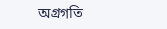অগ্রগতি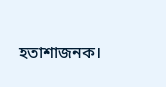হতাশাজনক।